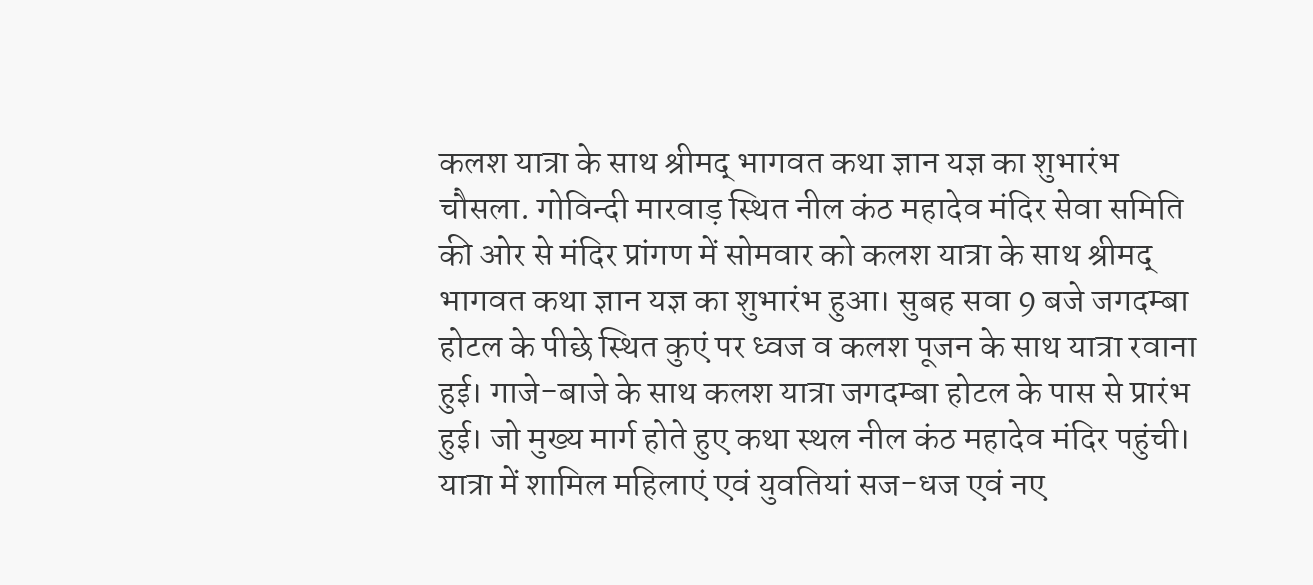कलश यात्रा के साथ श्रीमद् भागवत कथा ज्ञान यज्ञ का शुभारंभ
चौसला. गोविन्दी मारवाड़ स्थित नील कंठ महादेव मंदिर सेवा समिति की ओर से मंदिर प्रांगण में सोमवार को कलश यात्रा के साथ श्रीमद् भागवत कथा ज्ञान यज्ञ का शुभारंभ हुआ। सुबह सवा 9 बजे जगदम्बा होटल के पीछे स्थित कुएं पर ध्वज व कलश पूजन के साथ यात्रा रवाना हुई। गाजे-बाजे के साथ कलश यात्रा जगदम्बा होटल के पास से प्रारंभ हुई। जो मुख्य मार्ग होते हुए कथा स्थल नील कंठ महादेव मंदिर पहुंची। यात्रा में शामिल महिलाएं एवं युवतियां सज-धज एवं नए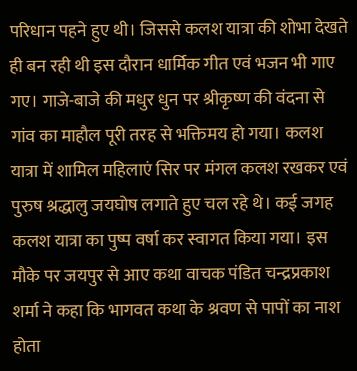परिधान पहने हुए थी। जिससे कलश यात्रा की शोभा देखते ही बन रही थी इस दौरान धार्मिक गीत एवं भजन भी गाए गए। गाजे-बाजे की मधुर धुन पर श्रीकृष्ण की वंदना से गांव का माहौल पूरी तरह से भक्तिमय हो गया। कलश यात्रा में शामिल महिलाएं सिर पर मंगल कलश रखकर एवं पुरुष श्रद्धालु जयघोष लगाते हुए चल रहे थे। कई जगह कलश यात्रा का पुष्प वर्षा कर स्वागत किया गया। इस मौके पर जयपुर से आए कथा वाचक पंडित चन्द्रप्रकाश शर्मा ने कहा कि भागवत कथा के श्रवण से पापों का नाश होता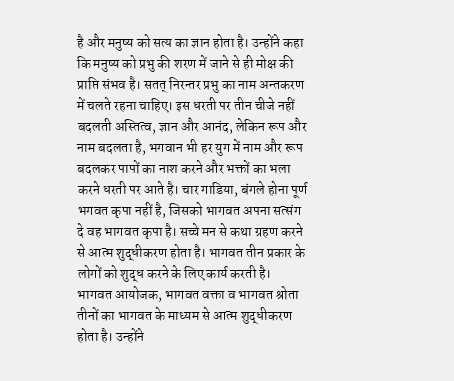है और मनुष्य को सत्य का ज्ञान होता है। उन्होंने कहा कि मनुष्य को प्रभु की शरण में जाने से ही मोक्ष की प्राप्ति संभव है। सतत् निरन्तर प्रभु का नाम अन्तकरण में चलते रहना चाहिए। इस धरती पर तीन चीजे नहीं बदलती अस्तित्व, ज्ञान और आनंद, लेकिन रूप और नाम बदलता है, भगवान भी हर युग में नाम और रूप बदलकर पापों का नाश करने और भक्तों का भला करने धरती पर आते है। चार गाडिया, बंगले होना पूर्ण भगवत कृपा नहीं है, जिसको भागवत अपना सत्संग दे वह भागवत कृपा है। सच्चे मन से कथा ग्रहण करने से आत्म शुद्धीकरण होता है। भागवत तीन प्रकार के लोगों को शुद्ध करने के लिए कार्य करती है। भागवत आयोजक, भागवत वक्ता व भागवत श्रोता तीनों का भागवत के माध्यम से आत्म शुद्धीकरण होता है। उन्होंने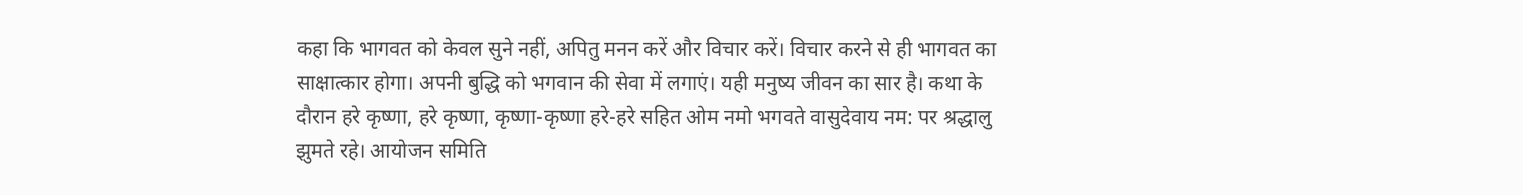कहा कि भागवत को केवल सुने नहीं, अपितु मनन करें और विचार करें। विचार करने से ही भागवत का साक्षात्कार होगा। अपनी बुद्धि को भगवान की सेवा में लगाएं। यही मनुष्य जीवन का सार है। कथा के दौरान हरे कृष्णा, हरे कृष्णा, कृष्णा-कृष्णा हरे-हरे सहित ओम नमो भगवते वासुदेवाय नम: पर श्रद्धालु झुमते रहे। आयोजन समिति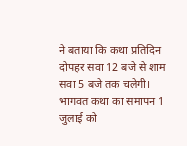ने बताया कि कथा प्रतिदिन दोपहर सवा 12 बजे से शाम सवा 5 बजे तक चलेगी। भागवत कथा का समापन 1 जुलाई को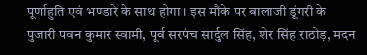पूर्णाहुति एवं भण्डारे के साथ होगा। इस मौके पर बालाजी डूंगरी के पुजारी पवन कुमार स्वामी, पूर्व सरपंच सार्दुल सिंह, शेर सिंह राठोड़, मदन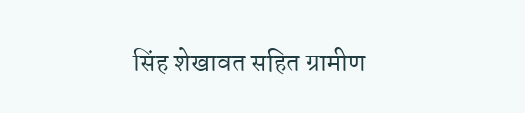सिंह शेखावत सहित ग्रामीण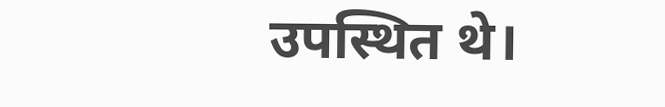उपस्थित थे।